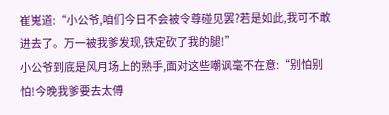崔嵬道:“小公爷,咱们今日不会被令尊碰见罢?若是如此,我可不敢进去了。万一被我爹发现,铁定砍了我的腿!”
小公爷到底是风月场上的熟手,面对这些嘲讽毫不在意:“别怕别怕!今晚我爹要去太傅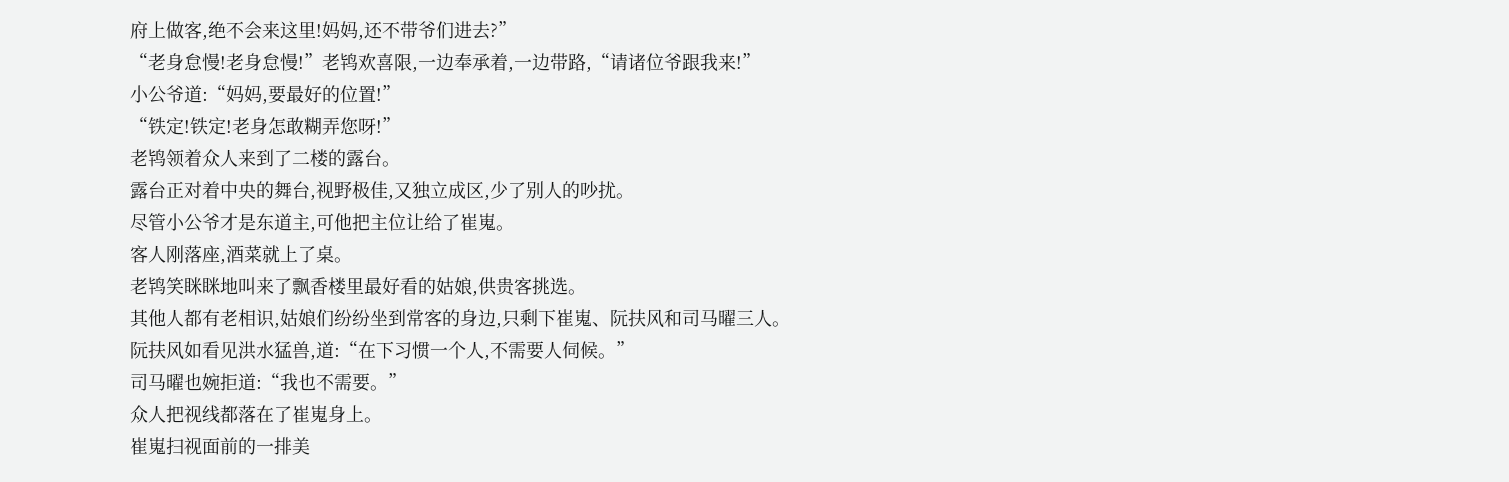府上做客,绝不会来这里!妈妈,还不带爷们进去?”
“老身怠慢!老身怠慢!”老鸨欢喜限,一边奉承着,一边带路,“请诸位爷跟我来!”
小公爷道:“妈妈,要最好的位置!”
“铁定!铁定!老身怎敢糊弄您呀!”
老鸨领着众人来到了二楼的露台。
露台正对着中央的舞台,视野极佳,又独立成区,少了别人的吵扰。
尽管小公爷才是东道主,可他把主位让给了崔嵬。
客人刚落座,酒菜就上了桌。
老鸨笑眯眯地叫来了飘香楼里最好看的姑娘,供贵客挑选。
其他人都有老相识,姑娘们纷纷坐到常客的身边,只剩下崔嵬、阮扶风和司马曜三人。
阮扶风如看见洪水猛兽,道:“在下习惯一个人,不需要人伺候。”
司马曜也婉拒道:“我也不需要。”
众人把视线都落在了崔嵬身上。
崔嵬扫视面前的一排美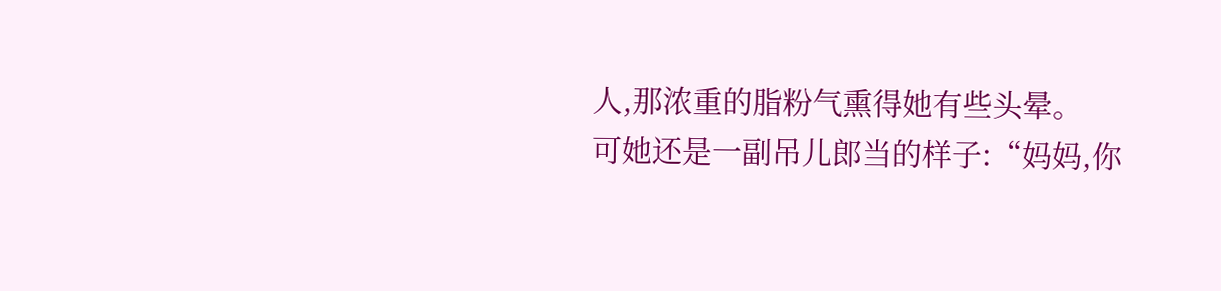人,那浓重的脂粉气熏得她有些头晕。
可她还是一副吊儿郎当的样子:“妈妈,你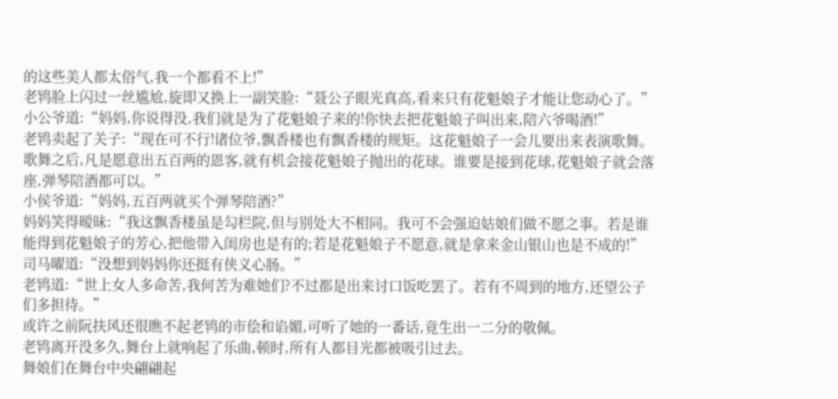的这些美人都太俗气,我一个都看不上!”
老鸨脸上闪过一丝尴尬,旋即又换上一副笑脸:“聂公子眼光真高,看来只有花魁娘子才能让您动心了。”
小公爷道:“妈妈,你说得没,我们就是为了花魁娘子来的!你快去把花魁娘子叫出来,陪六爷喝酒!”
老鸨卖起了关子:“现在可不行!诸位爷,飘香楼也有飘香楼的规矩。这花魁娘子一会儿要出来表演歌舞。歌舞之后,凡是愿意出五百两的恩客,就有机会接花魁娘子抛出的花球。谁要是接到花球,花魁娘子就会落座,弹琴陪酒都可以。”
小侯爷道:“妈妈,五百两就买个弹琴陪酒?”
妈妈笑得暧昧:“我这飘香楼虽是勾栏院,但与别处大不相同。我可不会强迫姑娘们做不愿之事。若是谁能得到花魁娘子的芳心,把他带入闺房也是有的;若是花魁娘子不愿意,就是拿来金山银山也是不成的!”
司马曜道:“没想到妈妈你还挺有侠义心肠。”
老鸨道:“世上女人多命苦,我何苦为难她们?不过都是出来讨口饭吃罢了。若有不周到的地方,还望公子们多担待。”
或许之前阮扶风还很瞧不起老鸨的市侩和谄媚,可听了她的一番话,竟生出一二分的敬佩。
老鸨离开没多久,舞台上就响起了乐曲,顿时,所有人都目光都被吸引过去。
舞娘们在舞台中央翩翩起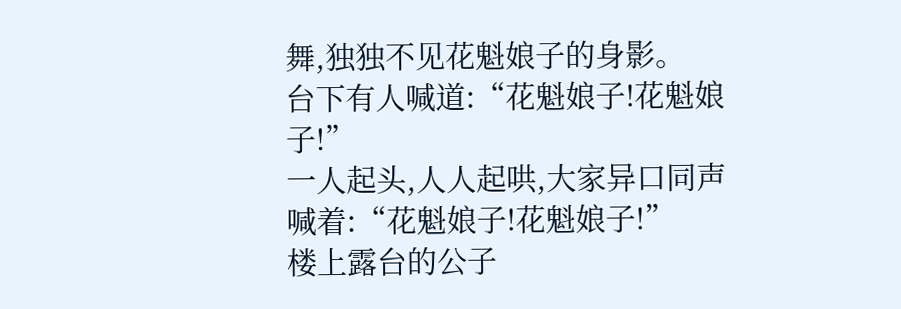舞,独独不见花魁娘子的身影。
台下有人喊道:“花魁娘子!花魁娘子!”
一人起头,人人起哄,大家异口同声喊着:“花魁娘子!花魁娘子!”
楼上露台的公子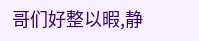哥们好整以暇,静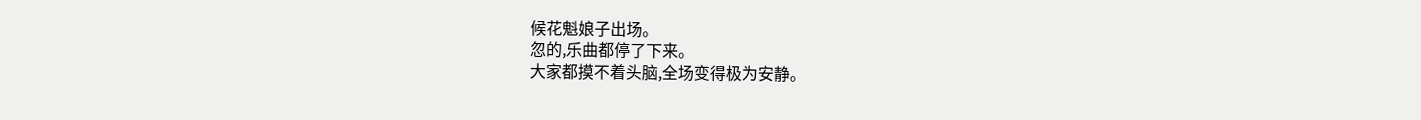候花魁娘子出场。
忽的,乐曲都停了下来。
大家都摸不着头脑,全场变得极为安静。